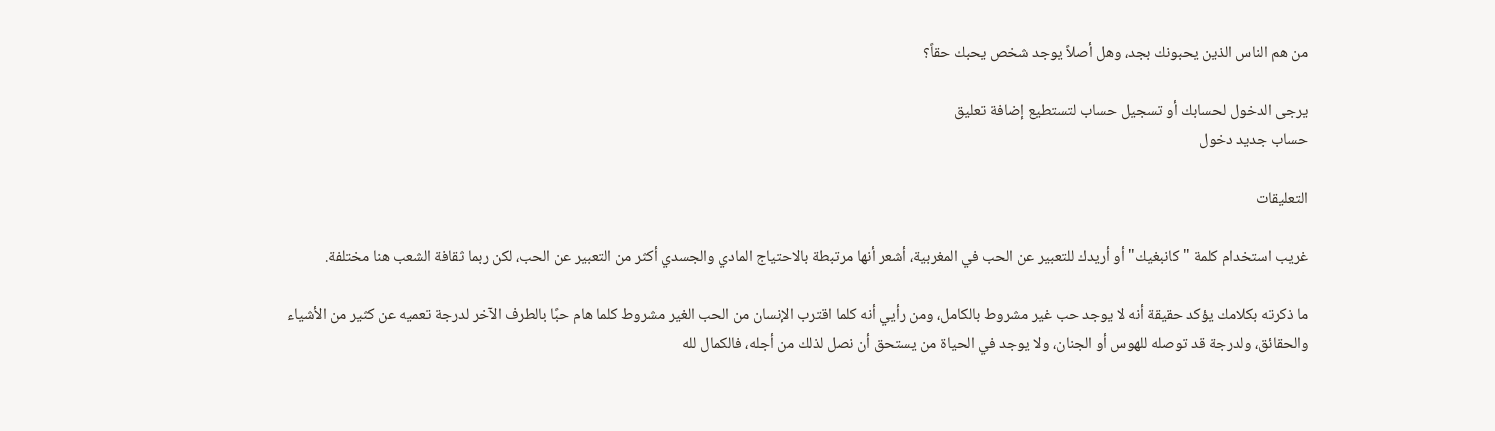من هم الناس الذين يحبونك بجد، وهل أصلاً يوجد شخص يحبك حقاً؟

يرجى الدخول لحسابك أو تسجيل حساب لتستطيع إضافة تعليق
حساب جديد دخول

التعليقات

غريب استخدام كلمة "كانبغيك" أو أريدك للتعبير عن الحب في المغربية، أشعر أنها مرتبطة بالاحتياج المادي والجسدي أكثر من التعبير عن الحب، لكن ربما ثقافة الشعب هنا مختلفة.

ما ذكرته بكلامك يؤكد حقيقة أنه لا يوجد حب غير مشروط بالكامل، ومن رأيي أنه كلما اقترب الإنسان من الحب الغير مشروط كلما هام حبًا بالطرف الآخر لدرجة تعميه عن كثير من الأشياء والحقائق، ولدرجة قد توصله للهوس أو الجنان، ولا يوجد في الحياة من يستحق أن نصل لذلك من أجله، فالكمال لله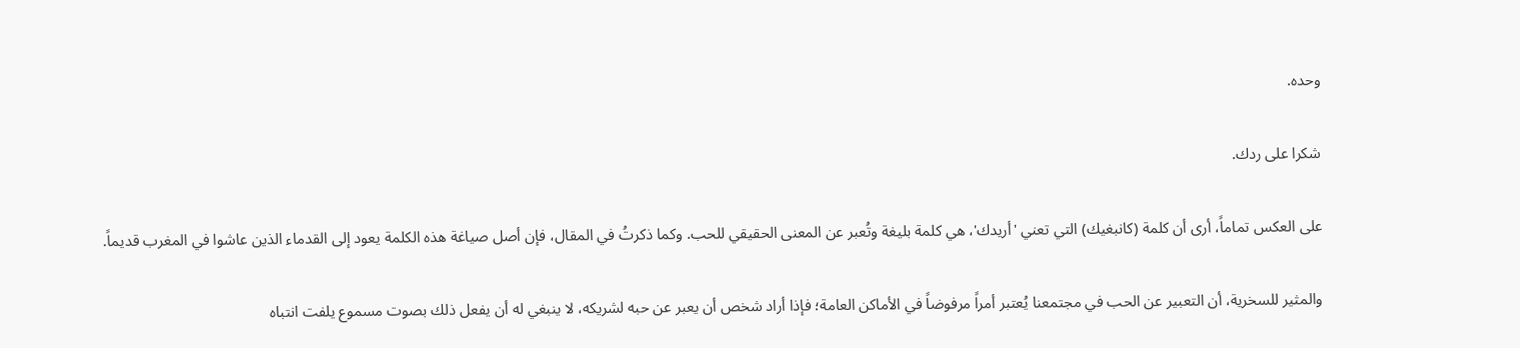وحده.

شكرا على ردك.

على العكس تماماً، أرى أن كلمة (كانبغيك) التي تعني 'أريدك'، هي كلمة بليغة وتُعبر عن المعنى الحقيقي للحب. وكما ذكرتُ في المقال، فإن أصل صياغة هذه الكلمة يعود إلى القدماء الذين عاشوا في المغرب قديماً.

والمثير للسخرية، أن التعبير عن الحب في مجتمعنا يُعتبر أمراً مرفوضاً في الأماكن العامة؛ فإذا أراد شخص أن يعبر عن حبه لشريكه، لا ينبغي له أن يفعل ذلك بصوت مسموع يلفت انتباه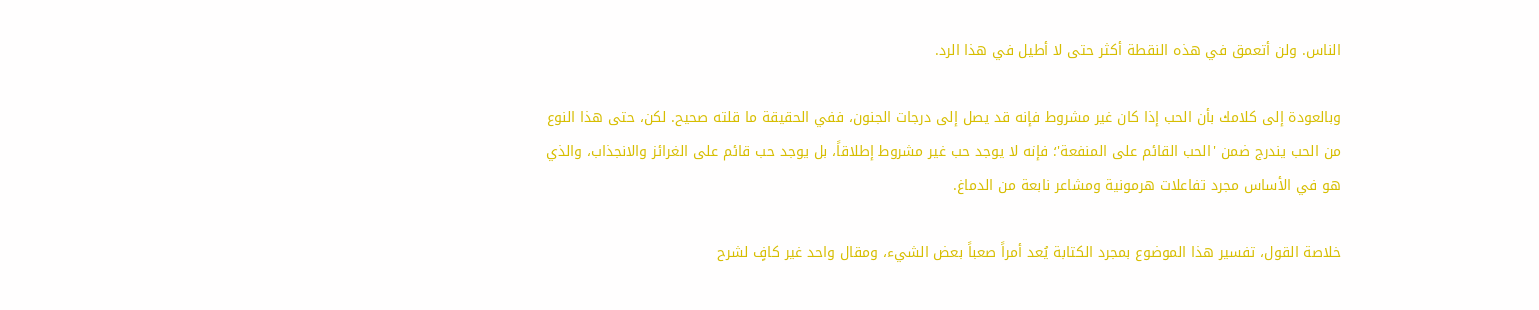الناس. ولن أتعمق في هذه النقطة أكثر حتى لا أطيل في هذا الرد.

وبالعودة إلى كلامك بأن الحب إذا كان غير مشروط فإنه قد يصل إلى درجات الجنون، ففي الحقيقة ما قلته صحيح. لكن، حتى هذا النوع من الحب يندرج ضمن 'الحب القائم على المنفعة'؛ فإنه لا يوجد حب غير مشروط إطلاقاً، بل يوجد حب قائم على الغرائز والانجذاب، والذي هو في الأساس مجرد تفاعلات هرمونية ومشاعر نابعة من الدماغ.

خلاصة القول، تفسير هذا الموضوع بمجرد الكتابة يُعد أمراً صعباً بعض الشيء، ومقال واحد غير كافٍ لشرح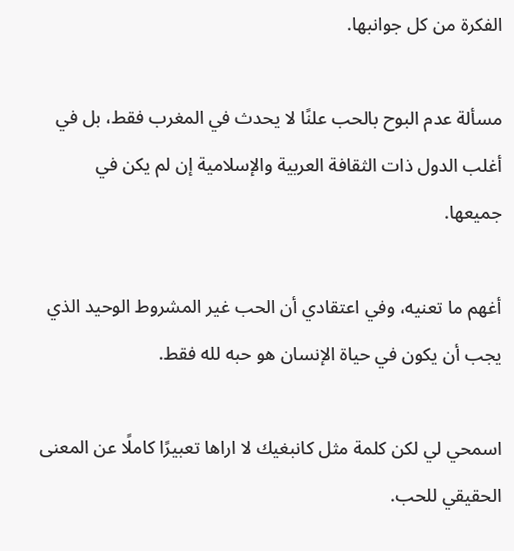الفكرة من كل جوانبها.

مسألة عدم البوح بالحب علنًا لا يحدث في المغرب فقط، بل في أغلب الدول ذات الثقافة العربية والإسلامية إن لم يكن في جميعها.

أغهم ما تعنيه، وفي اعتقادي أن الحب غير المشروط الوحيد الذي يجب أن يكون في حياة الإنسان هو حبه لله فقط.

اسمحي لي لكن كلمة مثل كانبغيك لا اراها تعبيرًا كاملًا عن المعنى الحقيقي للحب.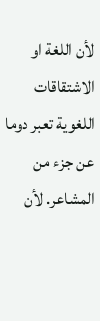لأن اللغة او الاشتقاقات اللغوية تعبر دوما عن جزء من المشاعر. لأن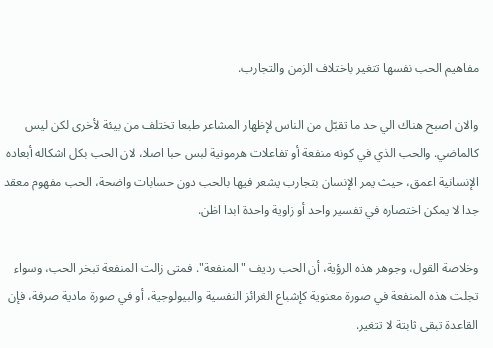مفاهيم الحب نفسها تتغير باختلاف الزمن والتجارب.

والان اصبح هناك الي حد ما تقبّل من الناس لإظهار المشاعر طبعا تختلف من بيئة لأخرى لكن ليس كالماضي. والحب الذي في كونه منفعة أو تفاعلات هرمونية لبس حبا اصلا، لان الحب بكل اشكاله أبعاده الإنسانية اعمق، حيث يمر الإنسان بتجارب يشعر فيها بالحب دون حسابات واضحة، الحب مفهوم معقد جدا لا يمكن اختصاره في تفسير واحد أو زاوية واحدة ابدا اظن.

وخلاصة القول، وجوهر هذه الرؤية، أن الحب رديف "المنفعة". فمتى زالت المنفعة تبخر الحب، وسواء تجلت هذه المنفعة في صورة معنوية كإشباع الغرائز النفسية والبيولوجية، أو في صورة مادية صرفة، فإن القاعدة تبقى ثابتة لا تتغير.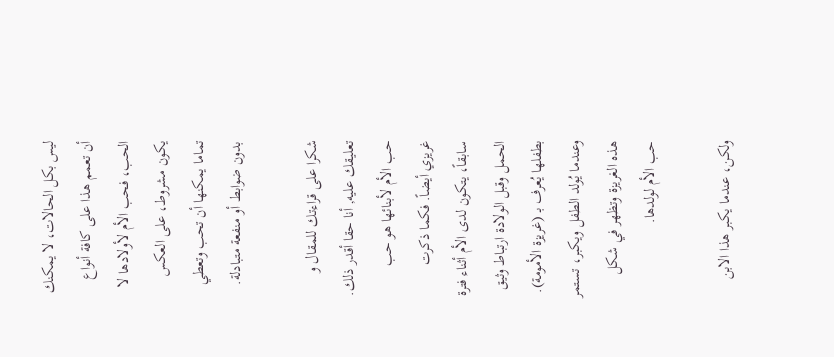ليس بكل الحالات، لا يمكنك أن تعمم هذا على كافة أنواع الحب، فحب الأم لأولادها لا يكون مشروط، على العكس تماما يمكنها أن تحب وتعطي بدون ضوابط أو منفعة متبادلة.

شكرا على قراءتك للمقال و تعليقك عليه, أنا حقا أقدر ذلك. حب الأم لأبنائها هو حب غريزي أيضاً. فكما ذكرت سابقاً، يتكون لدى الأم أثناء فترة الحمل وقبل الولادة ارتباط وثيق بطفلها يُعرف بـ (غريزة الأمومة). وعندما يُولد الطفل ويكبر، تستمر هذه الغريزة وتظهر في شكل حب الأم لولدها.

ولكن، عندما يكبر هذا الابن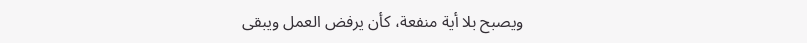ويصبح بلا أية منفعة، كأن يرفض العمل ويبقى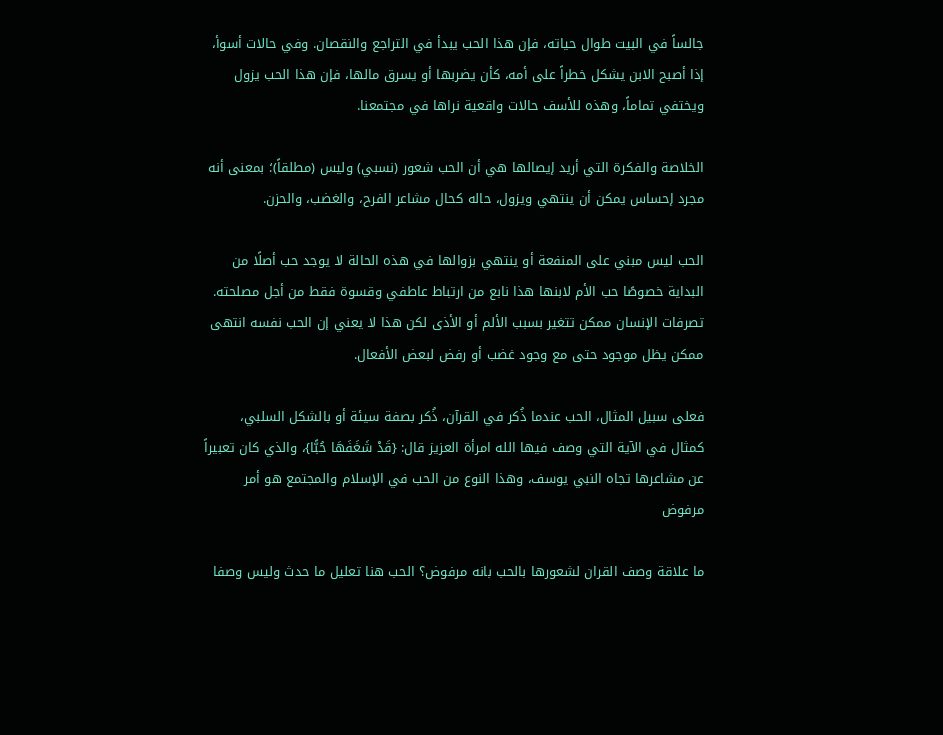جالساً في البيت طوال حياته، فإن هذا الحب يبدأ في التراجع والنقصان. وفي حالات أسوأ، إذا أصبح الابن يشكل خطراً على أمه، كأن يضربها أو يسرق مالها، فإن هذا الحب يزول ويختفي تماماً، وهذه للأسف حالات واقعية نراها في مجتمعنا.

الخلاصة والفكرة التي أريد إيصالها هي أن الحب شعور (نسبي) وليس (مطلقاً)؛ بمعنى أنه مجرد إحساس يمكن أن ينتهي ويزول، حاله كحال مشاعر الفرح، والغضب، والحزن.

الحب ليس مبني على المنفعة أو ينتهي بزوالها في هذه الحالة لا يوجد حب أصلًا من البداية خصوصًا حب الأم لابنها هذا نابع من ارتباط عاطفي وقسوة فقط من أجل مصلحته. تصرفات الإنسان ممكن تتغير بسبب الألم أو الأذى لكن هذا لا يعني إن الحب نفسه انتهى ممكن يظل موجود حتى مع وجود غضب أو رفض لبعض الأفعال.

فعلى سبيل المثال، الحب عندما ذُكر في القرآن، ذُكر بصفة سيئة أو بالشكل السلبي، كمثال في الآية التي وصف فيها الله امرأة العزيز قال: {قَدْ شَغَفَهَا حُبًّا}، والذي كان تعبيراً عن مشاعرها تجاه النبي يوسف، وهذا النوع من الحب في الإسلام والمجتمع هو أمر مرفوض

ما علاقة وصف القران لشعورها بالحب بانه مرفوض؟ الحب هنا تعليل ما حدث وليس وصفا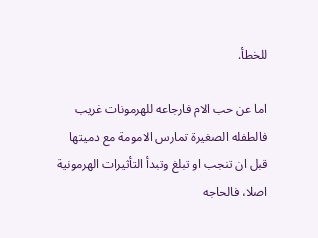للخطأ.

اما عن حب الام فارجاعه للهرمونات غريب فالطفله الصغيرة تمارس الامومة مع دميتها قبل ان تنجب او تبلغ وتبدأ التأثيرات الهرمونية اصلا، فالحاجه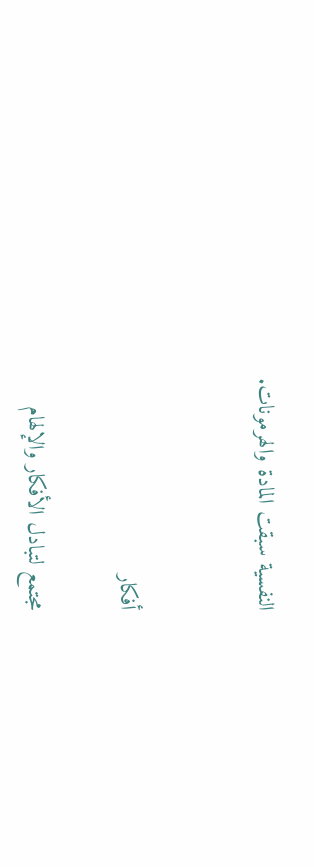النفسية سبقت المادة والهرمونات.


أفكار

مجتمع لتبادل الأفكار والإلهام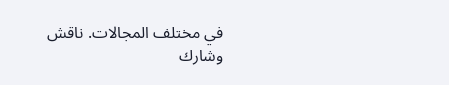في مختلف المجالات. ناقش وشارك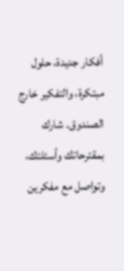أفكار جديدة، حلول مبتكرة، والتفكير خارج الصندوق. شارك بمقترحاتك وأسئلتك، وتواصل مع مفكرين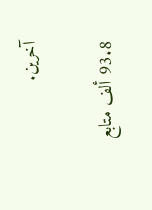آخرين.

93.8 ألف متابع